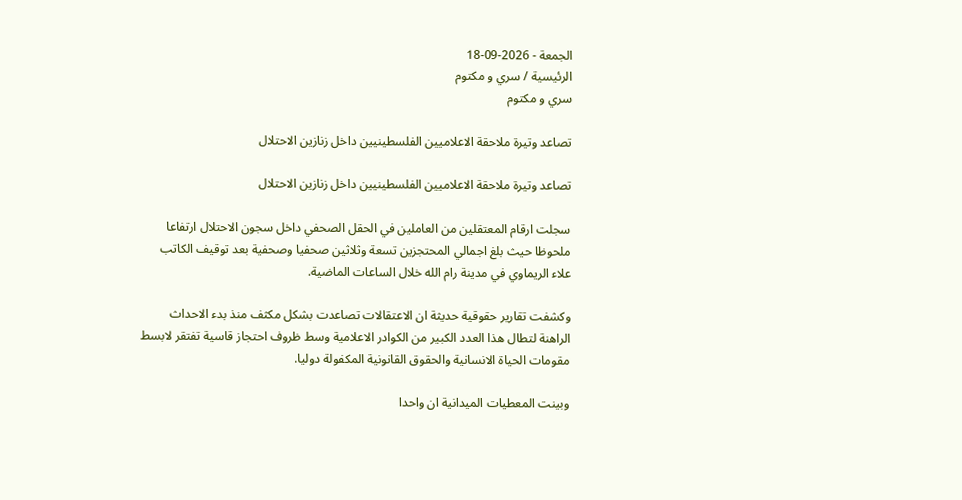الجمعة - 2026-09-18
الرئيسية / سري و مكتوم
سري و مكتوم

تصاعد وتيرة ملاحقة الاعلاميين الفلسطينيين داخل زنازين الاحتلال

تصاعد وتيرة ملاحقة الاعلاميين الفلسطينيين داخل زنازين الاحتلال

سجلت ارقام المعتقلين من العاملين في الحقل الصحفي داخل سجون الاحتلال ارتفاعا ملحوظا حيث بلغ اجمالي المحتجزين تسعة وثلاثين صحفيا وصحفية بعد توقيف الكاتب علاء الريماوي في مدينة رام الله خلال الساعات الماضية.

وكشفت تقارير حقوقية حديثة ان الاعتقالات تصاعدت بشكل مكثف منذ بدء الاحداث الراهنة لتطال هذا العدد الكبير من الكوادر الاعلامية وسط ظروف احتجاز قاسية تفتقر لابسط مقومات الحياة الانسانية والحقوق القانونية المكفولة دوليا.

وبينت المعطيات الميدانية ان واحدا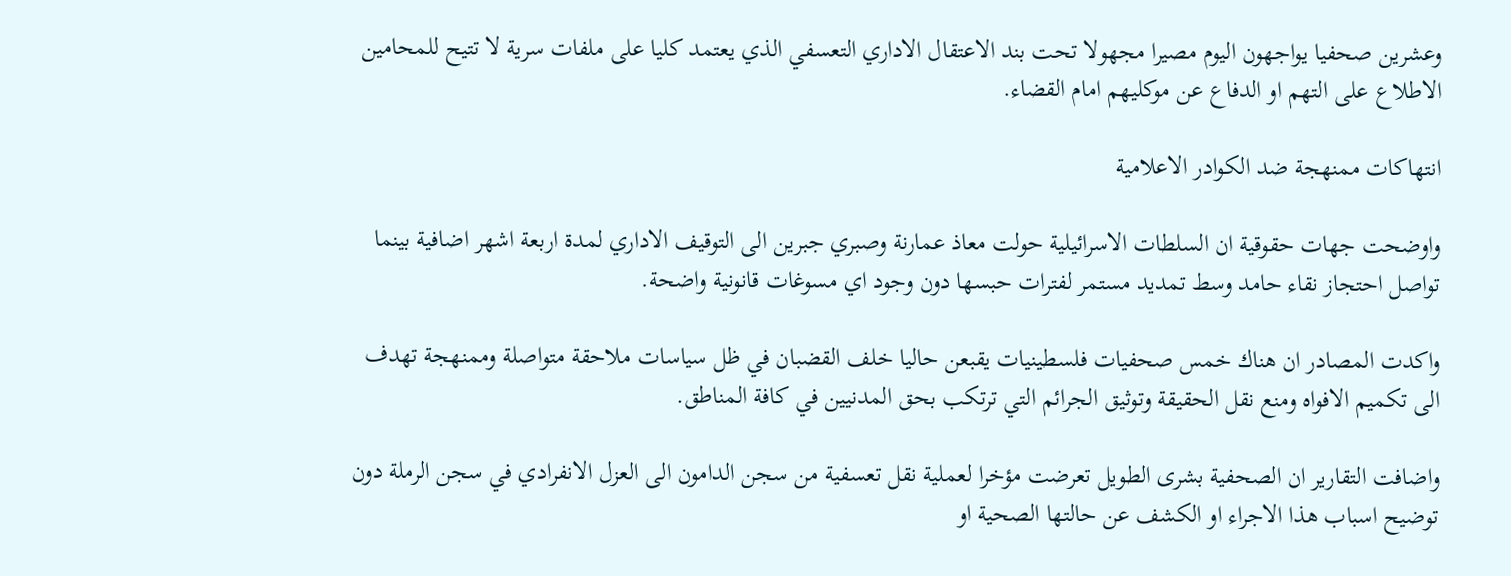وعشرين صحفيا يواجهون اليوم مصيرا مجهولا تحت بند الاعتقال الاداري التعسفي الذي يعتمد كليا على ملفات سرية لا تتيح للمحامين الاطلاع على التهم او الدفاع عن موكليهم امام القضاء.

انتهاكات ممنهجة ضد الكوادر الاعلامية

واوضحت جهات حقوقية ان السلطات الاسرائيلية حولت معاذ عمارنة وصبري جبرين الى التوقيف الاداري لمدة اربعة اشهر اضافية بينما تواصل احتجاز نقاء حامد وسط تمديد مستمر لفترات حبسها دون وجود اي مسوغات قانونية واضحة.

واكدت المصادر ان هناك خمس صحفيات فلسطينيات يقبعن حاليا خلف القضبان في ظل سياسات ملاحقة متواصلة وممنهجة تهدف الى تكميم الافواه ومنع نقل الحقيقة وتوثيق الجرائم التي ترتكب بحق المدنيين في كافة المناطق.

واضافت التقارير ان الصحفية بشرى الطويل تعرضت مؤخرا لعملية نقل تعسفية من سجن الدامون الى العزل الانفرادي في سجن الرملة دون توضيح اسباب هذا الاجراء او الكشف عن حالتها الصحية او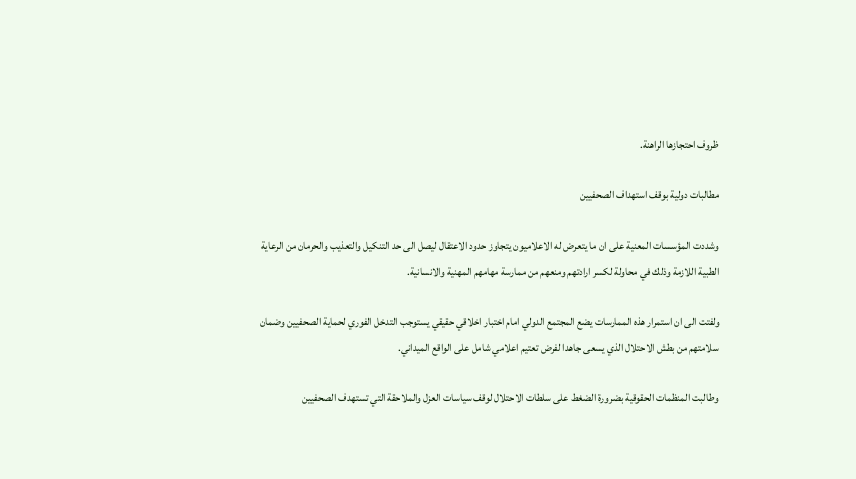ظروف احتجازها الراهنة.

مطالبات دولية بوقف استهداف الصحفيين

وشددت المؤسسات المعنية على ان ما يتعرض له الاعلاميون يتجاوز حدود الاعتقال ليصل الى حد التنكيل والتعذيب والحرمان من الرعاية الطبية اللازمة وذلك في محاولة لكسر ارادتهم ومنعهم من ممارسة مهامهم المهنية والانسانية.

ولفتت الى ان استمرار هذه الممارسات يضع المجتمع الدولي امام اختبار اخلاقي حقيقي يستوجب التدخل الفوري لحماية الصحفيين وضمان سلامتهم من بطش الاحتلال الذي يسعى جاهدا لفرض تعتيم اعلامي شامل على الواقع الميداني.

وطالبت المنظمات الحقوقية بضرورة الضغط على سلطات الاحتلال لوقف سياسات العزل والملاحقة التي تستهدف الصحفيين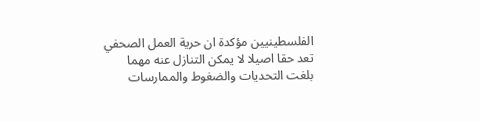الفلسطينيين مؤكدة ان حرية العمل الصحفي تعد حقا اصيلا لا يمكن التنازل عنه مهما بلغت التحديات والضغوط والممارسات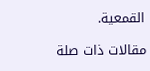القمعية.

مقالات ذات صلة